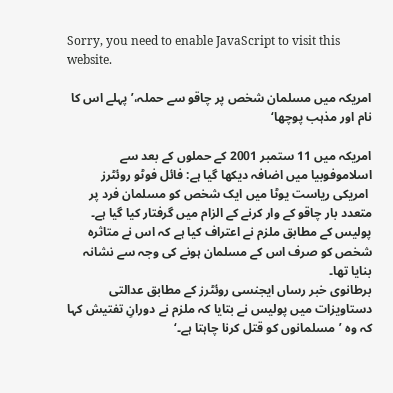Sorry, you need to enable JavaScript to visit this website.

امریکہ میں مسلمان شخص پر چاقو سے حملہ،’پہلے اس کا نام اور مذہب پوچھا‘

امریکہ میں 11 ستمبر 2001 کے حملوں کے بعد سے اسلاموفوبیا میں اضافہ دیکھا گیا ہے: فائل فوٹو روئٹرز
 امریکی ریاست یوٹا میں ایک شخص کو مسلمان فرد پر متعدد بار چاقو کے وار کرنے کے الزام میں گرفتار کیا گیا ہے۔
پولیس کے مطابق ملزم نے اعتراف کیا ہے کہ اس نے متاثرہ شخص کو صرف اس کے مسلمان ہونے کی وجہ سے نشانہ بنایا تھا۔
برطانوی خبر رساں ایجنسی روئٹرز کے مطابق عدالتی دستاویزات میں پولیس نے بتایا کہ ملزم نے دورانِ تفتیش کہا کہ وہ ’مسلمانوں کو قتل کرنا چاہتا ہے۔‘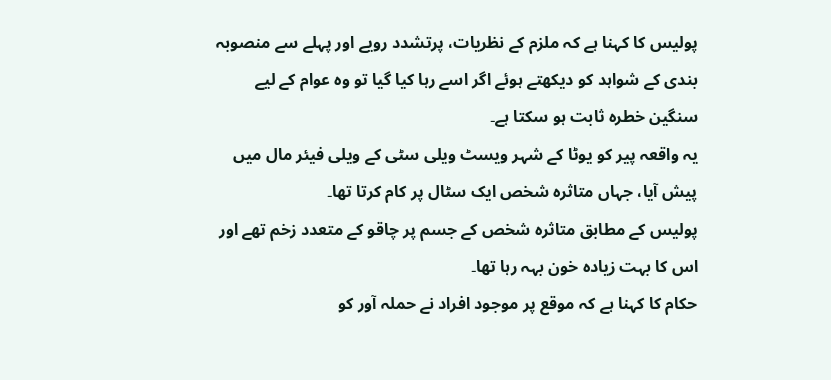پولیس کا کہنا ہے کہ ملزم کے نظریات، پرتشدد رویے اور پہلے سے منصوبہ بندی کے شواہد کو دیکھتے ہوئے اگر اسے رہا کیا گیا تو وہ عوام کے لیے سنگین خطرہ ثابت ہو سکتا ہے۔
یہ واقعہ پیر کو یوٹا کے شہر ویسٹ ویلی سٹی کے ویلی فیئر مال میں پیش آیا، جہاں متاثرہ شخص ایک سٹال پر کام کرتا تھا۔
پولیس کے مطابق متاثرہ شخص کے جسم پر چاقو کے متعدد زخم تھے اور اس کا بہت زیادہ خون بہہ رہا تھا۔
حکام کا کہنا ہے کہ موقع پر موجود افراد نے حملہ آور کو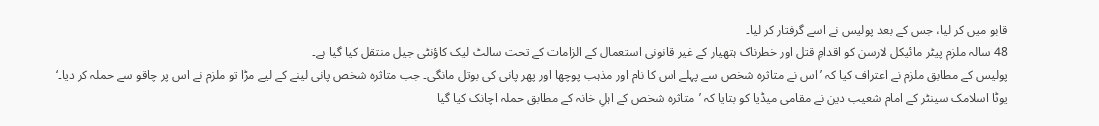قابو میں کر لیا، جس کے بعد پولیس نے اسے گرفتار کر لیا۔
48 سالہ ملزم پیٹر مائیکل لارسن کو اقدامِ قتل اور خطرناک ہتھیار کے غیر قانونی استعمال کے الزامات کے تحت سالٹ لیک کاؤنٹی جیل منتقل کیا گیا ہے۔
پولیس کے مطابق ملزم نے اعتراف کیا کہ ’اس نے متاثرہ شخص سے پہلے اس کا نام اور مذہب پوچھا اور پھر پانی کی بوتل مانگی۔ جب متاثرہ شخص پانی لینے کے لیے مڑا تو ملزم نے اس پر چاقو سے حملہ کر دیا۔‘
یوٹا اسلامک سینٹر کے امام شعیب دین نے مقامی میڈیا کو بتایا کہ ’متاثرہ شخص کے اہلِ خانہ کے مطابق حملہ اچانک کیا گیا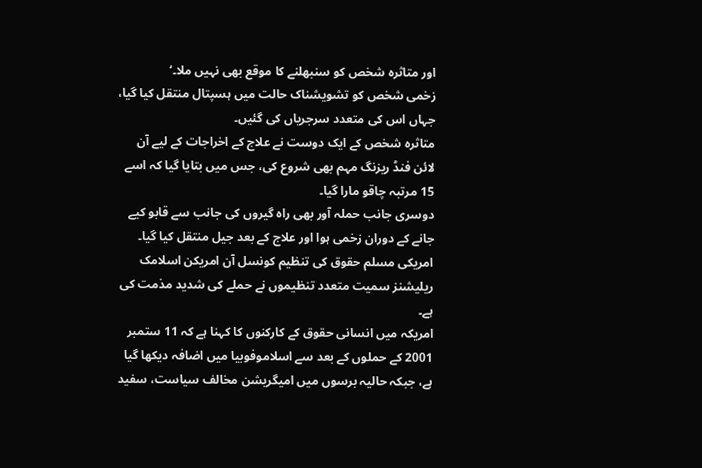اور متاثرہ شخص کو سنبھلنے کا موقع بھی نہیں ملا۔‘
زخمی شخص کو تشویشناک حالت میں ہسپتال منتقل کیا گیا، جہاں اس کی متعدد سرجریاں کی گئیں۔
متاثرہ شخص کے ایک دوست نے علاج کے اخراجات کے لیے آن لائن فنڈ ریزنگ مہم بھی شروع کی، جس میں بتایا گیا کہ اسے 15 مرتبہ چاقو مارا گیا۔
دوسری جانب حملہ آور بھی راہ گیروں کی جانب سے قابو کیے جانے کے دوران زخمی ہوا اور علاج کے بعد جیل منتقل کیا گیا۔
امریکی مسلم حقوق کی تنظیم کونسل آن امریکن اسلامک ریلیشنز سمیت متعدد تنظیموں نے حملے کی شدید مذمت کی ہے۔
امریکہ میں انسانی حقوق کے کارکنوں کا کہنا ہے کہ 11 ستمبر 2001 کے حملوں کے بعد سے اسلاموفوبیا میں اضافہ دیکھا گیا ہے، جبکہ حالیہ برسوں میں امیگریشن مخالف سیاست، سفید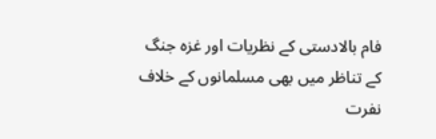فام بالادستی کے نظریات اور غزہ جنگ کے تناظر میں بھی مسلمانوں کے خلاف نفرت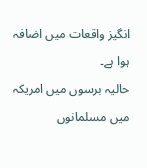انگیز واقعات میں اضافہ ہوا ہے۔
حالیہ برسوں میں امریکہ میں مسلمانوں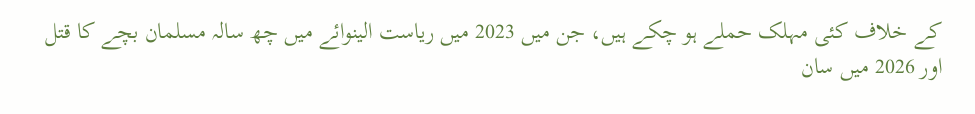کے خلاف کئی مہلک حملے ہو چکے ہیں، جن میں 2023 میں ریاست الینوائے میں چھ سالہ مسلمان بچے کا قتل اور 2026 میں سان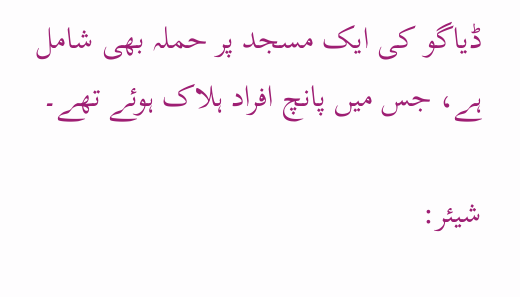ڈیاگو کی ایک مسجد پر حملہ بھی شامل ہے، جس میں پانچ افراد ہلاک ہوئے تھے۔

شیئر: